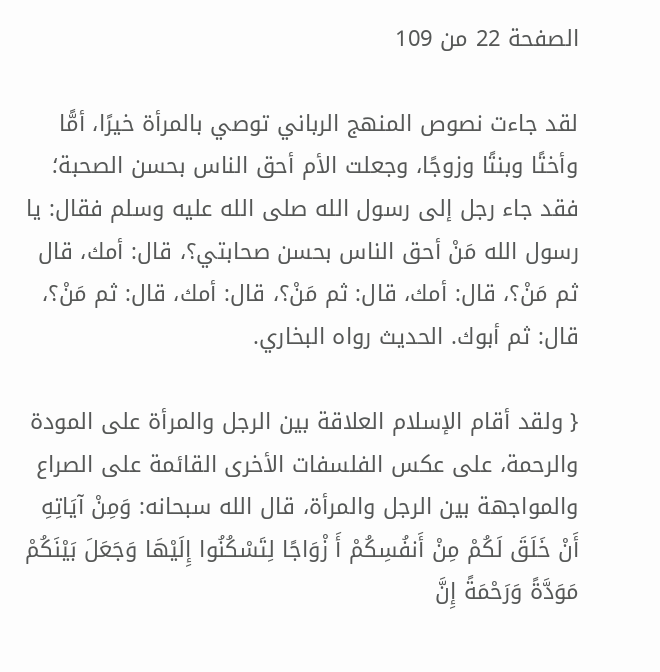الصفحة 22 من 109

لقد جاءت نصوص المنهج الرباني توصي بالمرأة خيرًا، أمًّا وأختًا وبنتًا وزوجًا، وجعلت الأم أحق الناس بحسن الصحبة؛ فقد جاء رجل إلى رسول الله صلى الله عليه وسلم فقال: يا رسول الله مَنْ أحق الناس بحسن صحابتي؟، قال: أمك، قال ثم مَنْ؟، قال: أمك، قال: ثم مَنْ؟، قال: أمك، قال: ثم مَنْ؟، قال: ثم أبوك. الحديث رواه البخاري.

{ ولقد أقام الإسلام العلاقة بين الرجل والمرأة على المودة والرحمة، على عكس الفلسفات الأخرى القائمة على الصراع والمواجهة بين الرجل والمرأة، قال الله سبحانه: وَمِنْ آيَاتِهِ أَنْ خَلَقَ لَكُمْ مِنْ أَنفُسِكُمْ أَ زْوَاجًا لِتَسْكُنُوا إِلَيْهَا وَجَعَلَ بَيْنَكُمْ مَوَدَّةً وَرَحْمَةً إِنَّ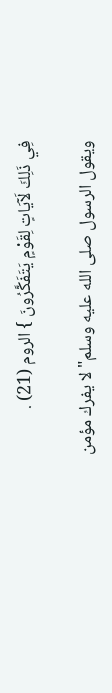فِي ذَلِكَ لَآيَاتٍ لِقَوْمٍ يَتَفَكَّرُونَ } الروم (21) .

ويقول الرسول صلى الله عليه وسلم"لا يفرك مؤمن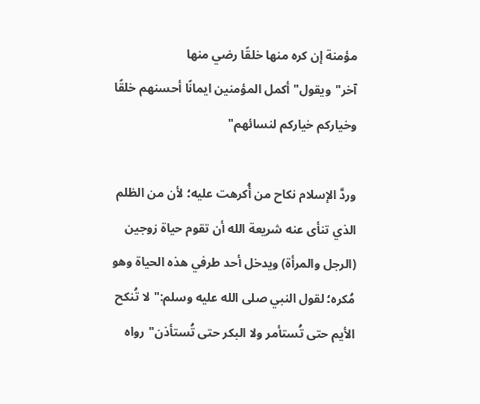مؤمنة إن كره منها خلقًا رضي منها آخر"ويقول"أكمل المؤمنين ايمانًا أحسنهم خلقًا وخياركم خياركم لنسائهم"

وردَّ الإسلام نكاح من أُكرهت عليه؛ لأن من الظلم الذي تنأى عنه شريعة الله أن تقوم حياة زوجين (الرجل والمرأة) ويدخل أحد طرفي هذه الحياة وهو مُكره؛ لقول النبي صلى الله عليه وسلم:"لا تُنكح الأيم حتى تُستأمر ولا البكر حتى تُستأذن"رواه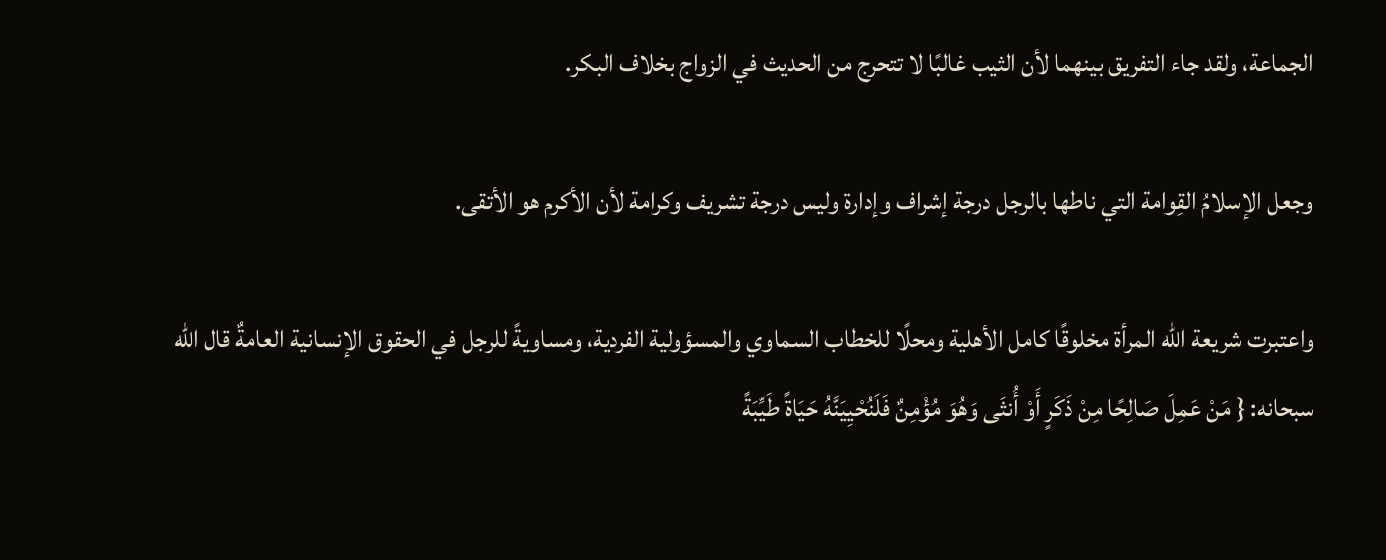الجماعة، ولقد جاء التفريق بينهما لأن الثيب غالبًا لا تتحرج من الحديث في الزواج بخلاف البكر.

وجعل الإسلامُ القِوامة التي ناطها بالرجل درجة إشراف وإدارة وليس درجة تشريف وكرامة لأن الأكرم هو الأتقى.

واعتبرت شريعة الله المرأة مخلوقًا كامل الأهلية ومحلًا للخطاب السماوي والمسؤولية الفردية، ومساويةً للرجل في الحقوق الإنسانية العامةٌ قال الله سبحانه: { مَنْ عَمِلَ صَالِحًا مِنْ ذَكَرٍ أَوْ أُنثَى وَهُوَ مُؤْمِنٌ فَلَنُحْيِيَنَّهُ حَيَاةً طَيِّبَةً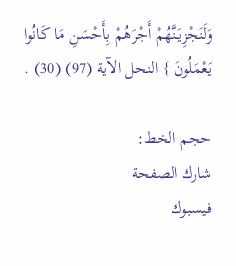وَلَنَجْزِيَنَّهُمْ أَجْرَهُمْ بِأَحْسَنِ مَا كَانُوا يَعْمَلُونَ } النحل الآية (97) (30) .

حجم الخط:
شارك الصفحة
فيسبوك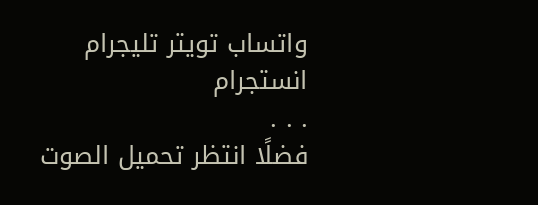واتساب تويتر تليجرام انستجرام
. . .
فضلًا انتظر تحميل الصوت